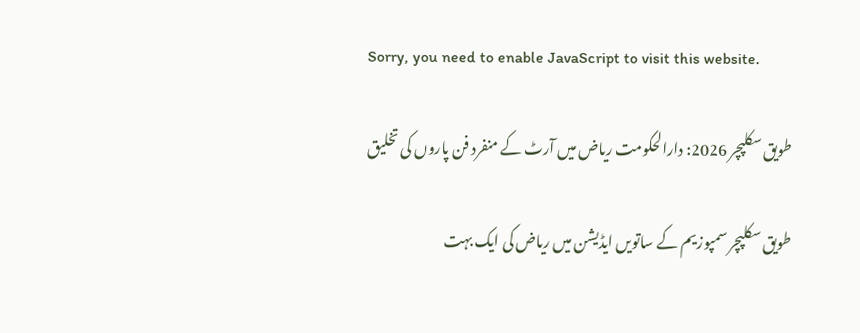Sorry, you need to enable JavaScript to visit this website.

طویق سکلپچر 2026: دارالحکومت ریاض میں آرٹ کے منفرد فن پاروں کی تخلیق

طویق سکلپچر سمپوزیم کے ساتویں ایڈیشن میں ریاض کی ایک بہت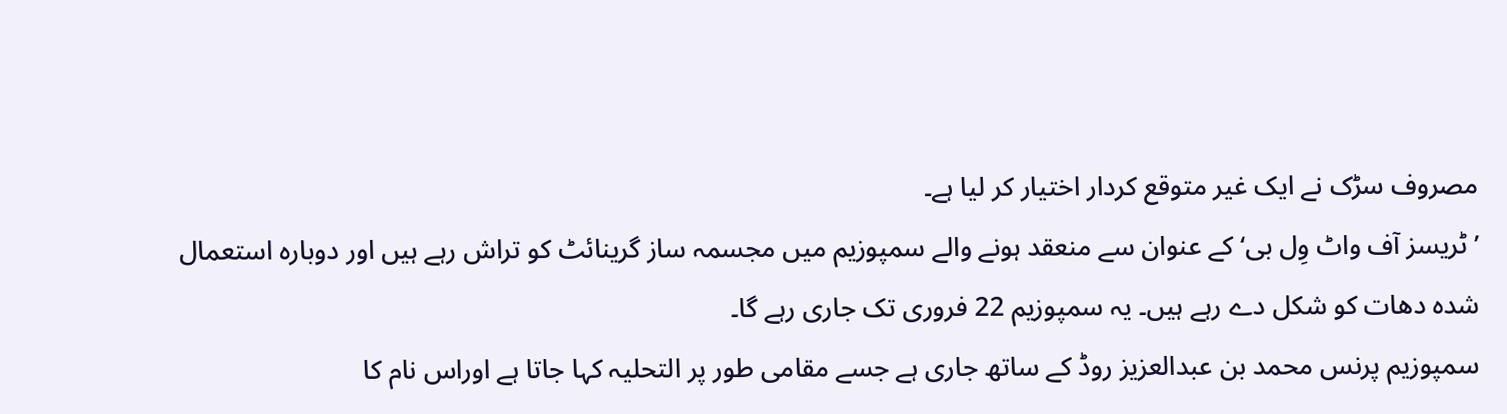مصروف سڑک نے ایک غیر متوقع کردار اختیار کر لیا ہے۔
’ٹریسز آف واٹ وِل بی‘کے عنوان سے منعقد ہونے والے سمپوزیم میں مجسمہ ساز گرینائٹ کو تراش رہے ہیں اور دوبارہ استعمال شدہ دھات کو شکل دے رہے ہیں۔ یہ سمپوزیم 22 فروری تک جاری رہے گا۔
سمپوزیم پرنس محمد بن عبدالعزیز روڈ کے ساتھ جاری ہے جسے مقامی طور پر التحلیہ کہا جاتا ہے اوراس نام کا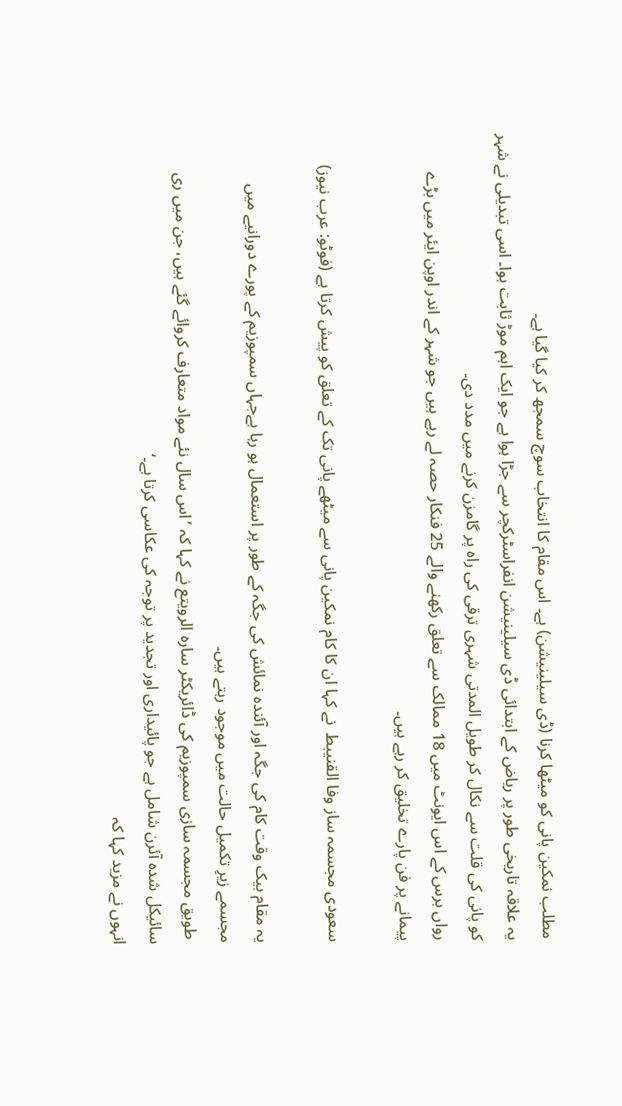مطلب نمکین پانی کو میٹھا کرنا (ڈی سیلینیشن) ہے۔ اس مقام کا انتخاب سوچ سمجھ کر کیا گیا ہے۔
یہ علاقہ تاریخی طور پر ریاض کے ابتدائی ڈی سیلینیشن انفراسٹرکچر سے جڑا ہوا ہے جو ایک اہم موڑ ثابت ہوا۔ اسی تبدیلی نے شہر کو پانی کی قلت سے نکال کر طویل المدتی شہری ترقی کی راہ پر گامزن کرنے میں مدد دی۔
رواں برس کے اس ایونٹ میں 18 ممالک سے تعلق رکھنے والے 25 فنکار حصہ لے رہے ہیں جو شہر کے اندر اوپن ایئر میں بڑے پیمانے پر فن پارے تخلیق کر رہے ہیں۔

سعودی مجسمہ ساز وفا القنیبط  نے کہا ان کا کام نمکین پانی سے میٹھے پانی تک کے تعلق کو پیش کرتا ہے (فوٹو: عرب نیوز)

یہ مقام بیک وقت کام کی جگہ اور آئندہ نمائش کی جگہ کے طور پر استعمال ہو رہا ہےجہاں سمپوزیم کے پورے دورانیے میں مجسمے زیرِ تکمیل حالت میں موجود رہتے ہیں۔
 طویق مجسمہ سازی سمپوزیم کی ڈائریکٹر سارہ الرویتع نے کہا کہ ’اس سال نئے مواد متعارف کروائے گئے ہیں، جن میں ری سائیکل شدہ آئرن شامل ہے جو پائیداری اور تجدید پر توجہ کی عکاسی کرتا ہے۔‘
انہوں نے مزید کہا کہ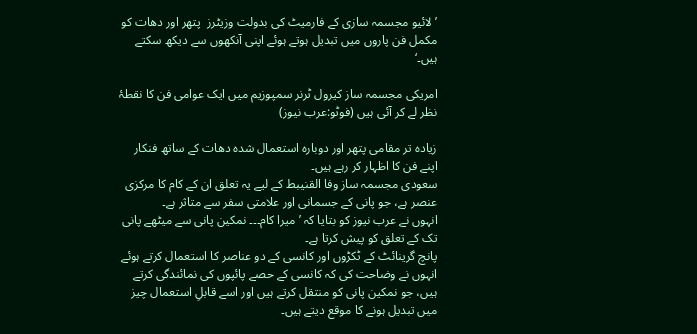’لائیو مجسمہ سازی کے فارمیٹ کی بدولت وزیٹرز  پتھر اور دھات کو مکمل فن پاروں میں تبدیل ہوتے ہوئے اپنی آنکھوں سے دیکھ سکتے ہیں۔‘

امریکی مجسمہ ساز کیرول ٹرنر سمپوزیم میں ایک عوامی فن کا نقطۂ نظر لے کر آئی ہیں (فوٹو:عرب نیوز)

زیادہ تر مقامی پتھر اور دوبارہ استعمال شدہ دھات کے ساتھ فنکار اپنے فن کا اظہار کر رہے ہیں۔
سعودی مجسمہ ساز وفا القنیبط کے لیے یہ تعلق ان کے کام کا مرکزی عنصر ہے، جو پانی کے جسمانی اور علامتی سفر سے متاثر ہے۔
انہوں نے عرب نیوز کو بتایا کہ ’میرا کام۔۔۔ نمکین پانی سے میٹھے پانی تک کے تعلق کو پیش کرتا ہے۔
پانچ گرینائٹ کے ٹکڑوں اور کانسی کے دو عناصر کا استعمال کرتے ہوئے انہوں نے وضاحت کی کہ کانسی کے حصے پائپوں کی نمائندگی کرتے ہیں، جو نمکین پانی کو منتقل کرتے ہیں اور اسے قابلِ استعمال چیز میں تبدیل ہونے کا موقع دیتے ہیں۔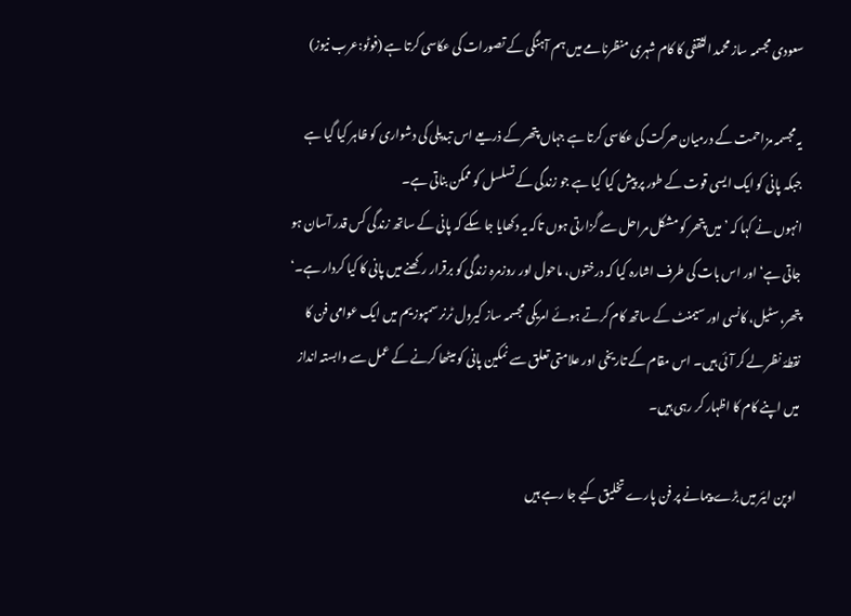سعودی مجسمہ ساز محمد الثقفی کا کام شہری منظرنامے میں ہم آہنگی کے تصورات کی عکاسی کرتا ہے (فوٹو:عرب نیوز)

یہ مجسمہ مزاحمت کے درمیان حرکت کی عکاسی کرتا ہے جہاں پتھر کے ذریعے اس تبدیلی کی دشواری کو ظاہر کیا گیا ہے جبکہ پانی کو ایک ایسی قوت کے طور پر پیش کیا گیا ہے جو زندگی کے تسلسل کو ممکن بناتی ہے۔
انہوں نے کہا کہ ’میں پتھر کو مشکل مراحل سے گزارتی ہوں تاکہ یہ دکھایا جا سکے کہ پانی کے ساتھ زندگی کس قدر آسان ہو جاتی ہے‘ اور اس بات کی طرف اشارہ کیا کہ درختوں، ماحول اور روزمرہ زندگی کو برقرار رکھنے میں پانی کا کیا کردار ہے۔‘
پتھر، سٹیل، کانسی اور سیمنٹ کے ساتھ کام کرتے ہوئے امریکی مجسمہ ساز کیرول ٹرنر سمپوزیم میں ایک عوامی فن کا نقطۂ نظر لے کر آئی ہیں۔ اس مقام کے تاریخی اور علامتی تعلق سے نمکین پانی کو میٹھا کرنے کے عمل سے وابستہ انداز میں اپنے کام کا اظہار کر رہی ہیں۔

 اوپن ایئر میں بڑے پیمانے پر فن پارے تخلیق کیے جا رہے ہیں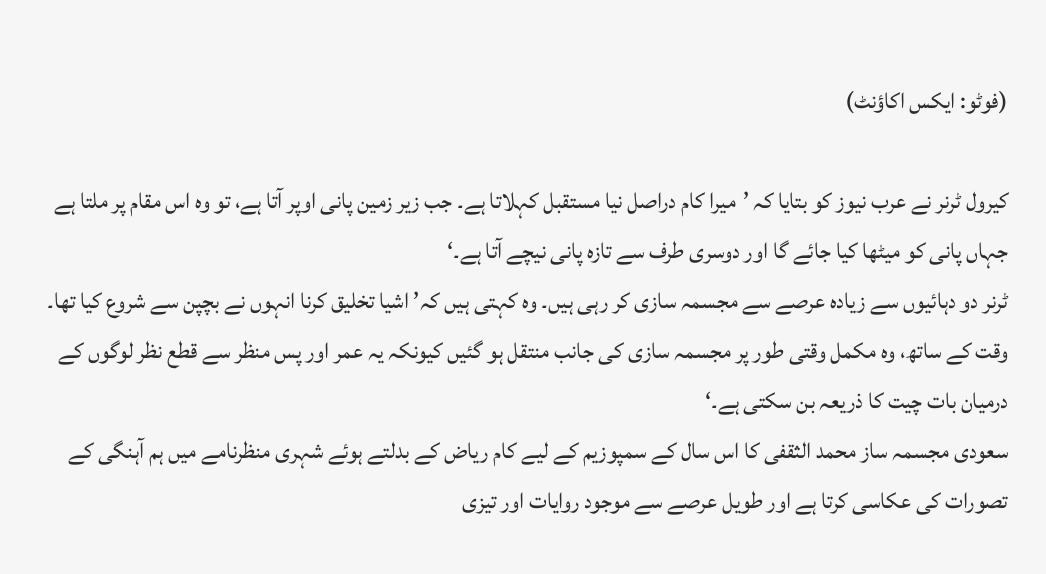(فوٹو: ایکس اکاؤنٹ)

کیرول ٹرنر نے عرب نیوز کو بتایا کہ ’میرا کام دراصل نیا مستقبل کہلاتا ہے۔ جب زیر زمین پانی اوپر آتا ہے، تو وہ اس مقام پر ملتا ہے جہاں پانی کو میٹھا کیا جائے گا اور دوسری طرف سے تازہ پانی نیچے آتا ہے۔‘
ٹرنر دو دہائیوں سے زیادہ عرصے سے مجسمہ سازی کر رہی ہیں۔ وہ کہتی ہیں کہ’ اشیا تخلیق کرنا انہوں نے بچپن سے شروع کیا تھا۔ وقت کے ساتھ، وہ مکمل وقتی طور پر مجسمہ سازی کی جانب منتقل ہو گئیں کیونکہ یہ عمر اور پس منظر سے قطع نظر لوگوں کے درمیان بات چیت کا ذریعہ بن سکتی ہے۔‘
سعودی مجسمہ ساز محمد الثقفی کا اس سال کے سمپوزیم کے لیے کام ریاض کے بدلتے ہوئے شہری منظرنامے میں ہم آہنگی کے تصورات کی عکاسی کرتا ہے اور طویل عرصے سے موجود روایات اور تیزی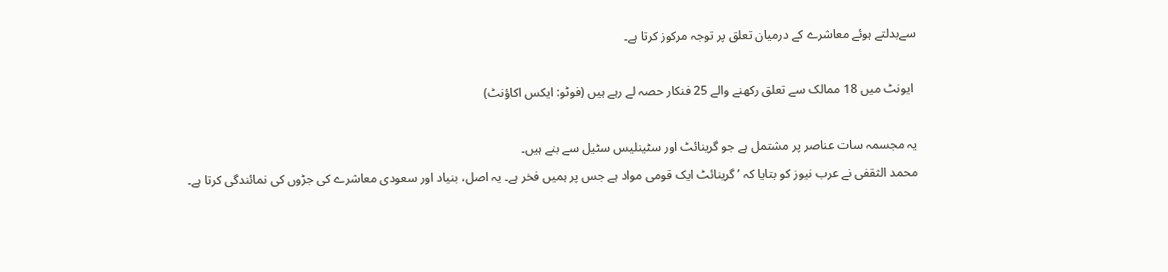سےبدلتے ہوئے معاشرے کے درمیان تعلق پر توجہ مرکوز کرتا ہے۔

 ایونٹ میں 18 ممالک سے تعلق رکھنے والے 25 فنکار حصہ لے رہے ہیں (فوٹو: ایکس اکاؤنٹ)

یہ مجسمہ سات عناصر پر مشتمل ہے جو گرینائٹ اور سٹینلیس سٹیل سے بنے ہیں۔
محمد الثقفی نے عرب نیوز کو بتایا کہ ’گرینائٹ ایک قومی مواد ہے جس پر ہمیں فخر ہے۔ یہ اصل، بنیاد اور سعودی معاشرے کی جڑوں کی نمائندگی کرتا ہے۔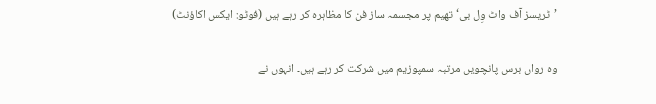’ٹریسز آف واٹ وِل بی‘ تھیم پر مجسمہ ساز فن کا مظاہرہ کر رہے ہیں (فوٹو: ایکس اکاؤنٹ)

وہ رواں برس پانچویں مرتبہ سمپوزیم میں شرکت کر رہے ہیں۔ انہوں نے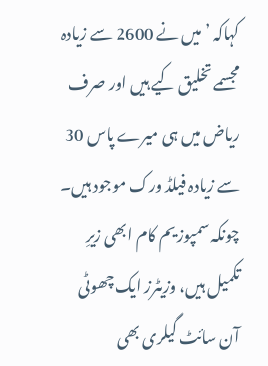کہاکہ ’میں نے 2600 سے زیادہ مجسمے تخلیق کیے ہیں اور صرف ریاض میں ہی میرے پاس 30 سے زیادہ فیلڈ ورک موجود ہیں۔
چونکہ سمپوزیم کام ابھی زیرِ تکمیل ہیں، وزیٹرز ایک چھوٹی آن سائٹ گیلری بھی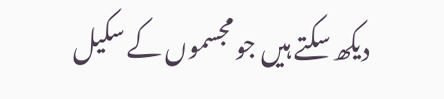دیکھ سکتے ہیں جو مجسموں کے سکیل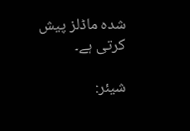شدہ ماڈلز پیش کرتی ہے۔

شیئر: